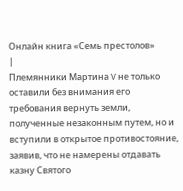Онлайн книга «Семь престолов»
|
Племянники Мартина V не только оставили без внимания его требования вернуть земли, полученные незаконным путем, но и вступили в открытое противостояние, заявив, что не намерены отдавать казну Святого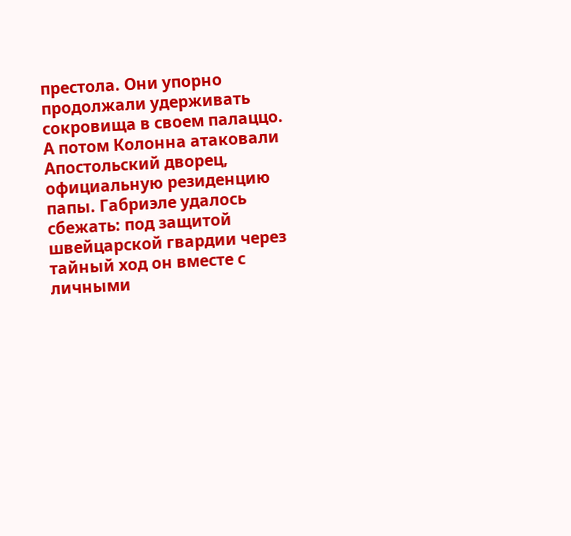престола. Они упорно продолжали удерживать сокровища в своем палаццо. А потом Колонна атаковали Апостольский дворец, официальную резиденцию папы. Габриэле удалось сбежать: под защитой швейцарской гвардии через тайный ход он вместе с личными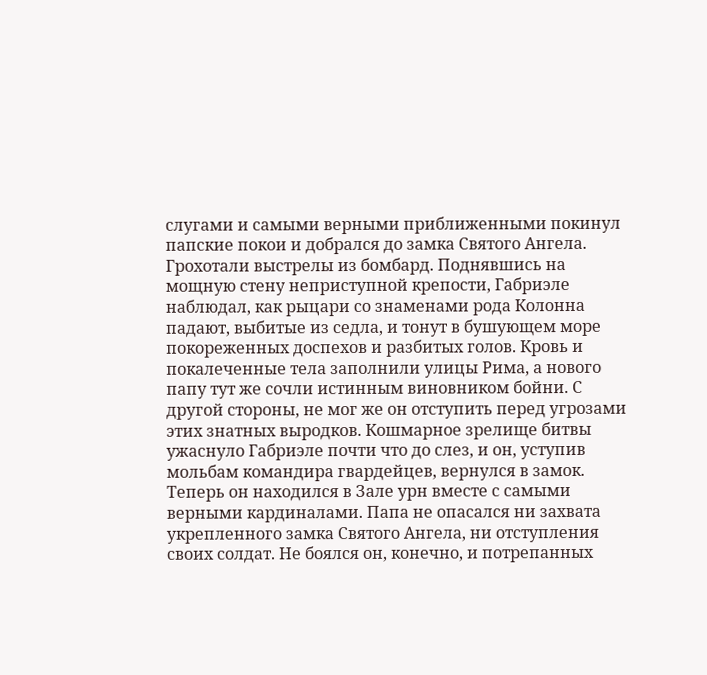слугами и самыми верными приближенными покинул папские покои и добрался до замка Святого Ангела. Грохотали выстрелы из бомбард. Поднявшись на мощную стену неприступной крепости, Габриэле наблюдал, как рыцари со знаменами рода Колонна падают, выбитые из седла, и тонут в бушующем море покореженных доспехов и разбитых голов. Кровь и покалеченные тела заполнили улицы Рима, а нового папу тут же сочли истинным виновником бойни. С другой стороны, не мог же он отступить перед угрозами этих знатных выродков. Кошмарное зрелище битвы ужаснуло Габриэле почти что до слез, и он, уступив мольбам командира гвардейцев, вернулся в замок. Теперь он находился в Зале урн вместе с самыми верными кардиналами. Папа не опасался ни захвата укрепленного замка Святого Ангела, ни отступления своих солдат. Не боялся он, конечно, и потрепанных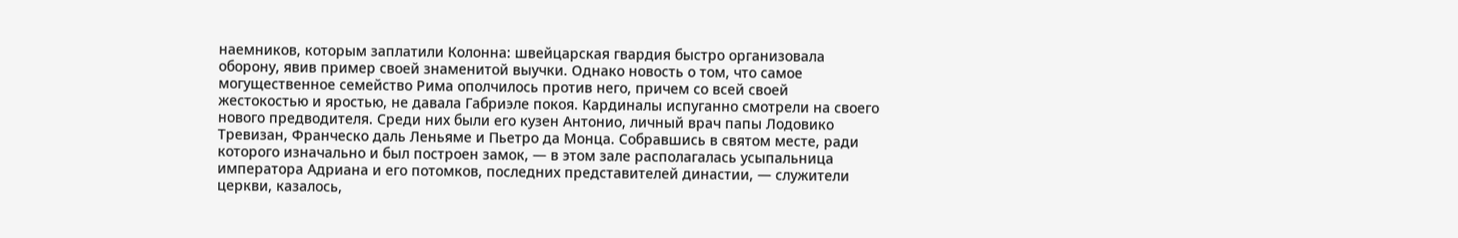наемников, которым заплатили Колонна: швейцарская гвардия быстро организовала оборону, явив пример своей знаменитой выучки. Однако новость о том, что самое могущественное семейство Рима ополчилось против него, причем со всей своей жестокостью и яростью, не давала Габриэле покоя. Кардиналы испуганно смотрели на своего нового предводителя. Среди них были его кузен Антонио, личный врач папы Лодовико Тревизан, Франческо даль Леньяме и Пьетро да Монца. Собравшись в святом месте, ради которого изначально и был построен замок, — в этом зале располагалась усыпальница императора Адриана и его потомков, последних представителей династии, — служители церкви, казалось,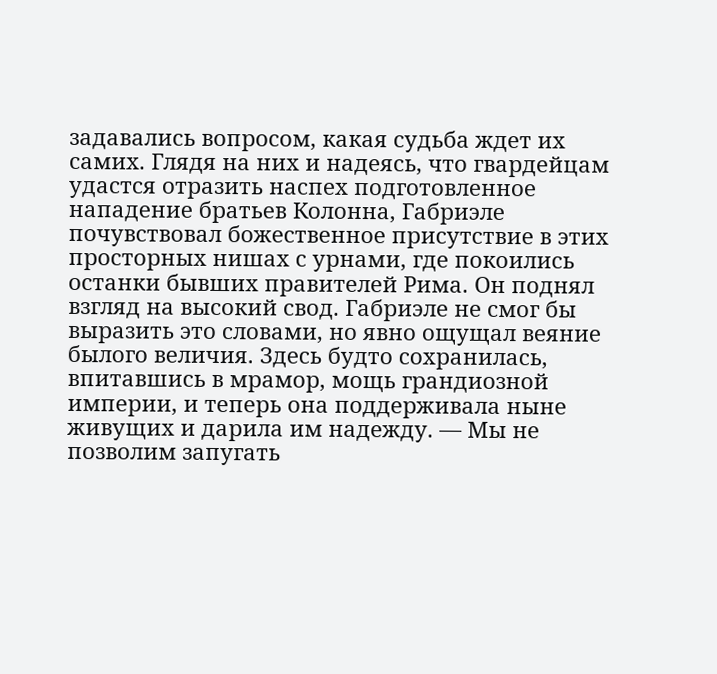задавались вопросом, какая судьба ждет их самих. Глядя на них и надеясь, что гвардейцам удастся отразить наспех подготовленное нападение братьев Колонна, Габриэле почувствовал божественное присутствие в этих просторных нишах с урнами, где покоились останки бывших правителей Рима. Он поднял взгляд на высокий свод. Габриэле не смог бы выразить это словами, но явно ощущал веяние былого величия. Здесь будто сохранилась, впитавшись в мрамор, мощь грандиозной империи, и теперь она поддерживала ныне живущих и дарила им надежду. — Мы не позволим запугать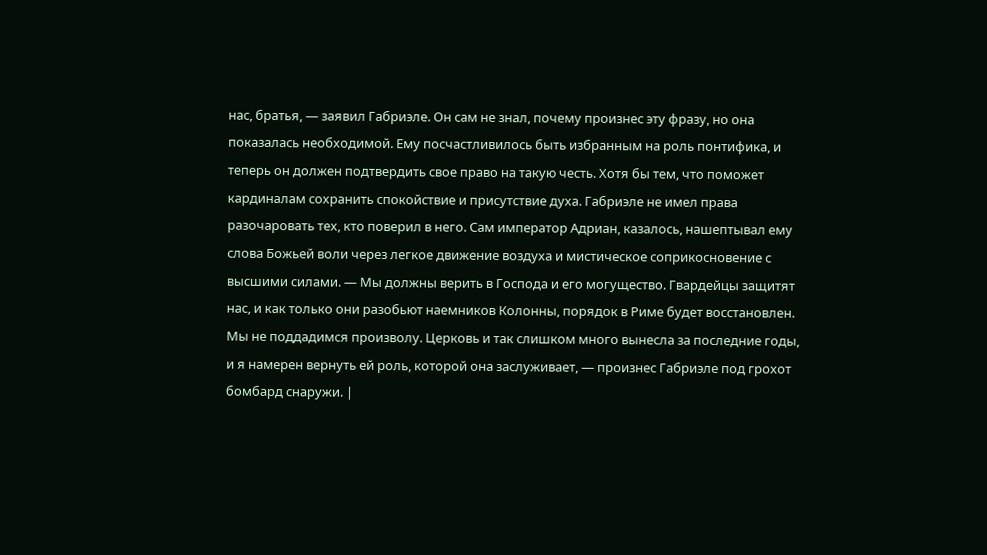нас, братья, — заявил Габриэле. Он сам не знал, почему произнес эту фразу, но она показалась необходимой. Ему посчастливилось быть избранным на роль понтифика, и теперь он должен подтвердить свое право на такую честь. Хотя бы тем, что поможет кардиналам сохранить спокойствие и присутствие духа. Габриэле не имел права разочаровать тех, кто поверил в него. Сам император Адриан, казалось, нашептывал ему слова Божьей воли через легкое движение воздуха и мистическое соприкосновение с высшими силами. — Мы должны верить в Господа и его могущество. Гвардейцы защитят нас, и как только они разобьют наемников Колонны, порядок в Риме будет восстановлен. Мы не поддадимся произволу. Церковь и так слишком много вынесла за последние годы, и я намерен вернуть ей роль, которой она заслуживает, — произнес Габриэле под грохот бомбард снаружи. |